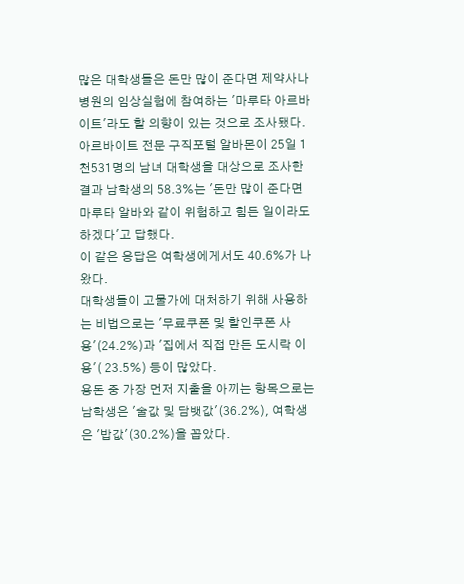많은 대학생들은 돈만 많이 준다면 제약사나 병원의 임상실험에 참여하는 '마루타 아르바이트'라도 할 의향이 있는 것으로 조사됐다.
아르바이트 전문 구직포털 알바몬이 25일 1천531명의 남녀 대학생을 대상으로 조사한 결과 남학생의 58.3%는 '돈만 많이 준다면 마루타 알바와 같이 위험하고 힘든 일이라도 하겠다'고 답했다.
이 같은 응답은 여학생에게서도 40.6%가 나왔다.
대학생들이 고물가에 대처하기 위해 사용하는 비법으로는 '무료쿠폰 및 할인쿠폰 사용'(24.2%)과 '집에서 직접 만든 도시락 이용'( 23.5%) 등이 많았다.
용돈 중 가장 먼저 지출을 아끼는 항목으로는 남학생은 '술값 및 담뱃값'(36.2%), 여학생은 '밥값'(30.2%)을 꼽았다.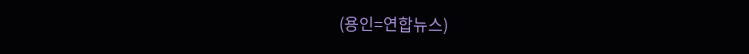(용인=연합뉴스)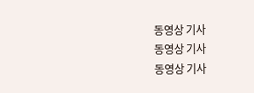동영상 기사
동영상 기사
동영상 기사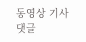동영상 기사
댓글